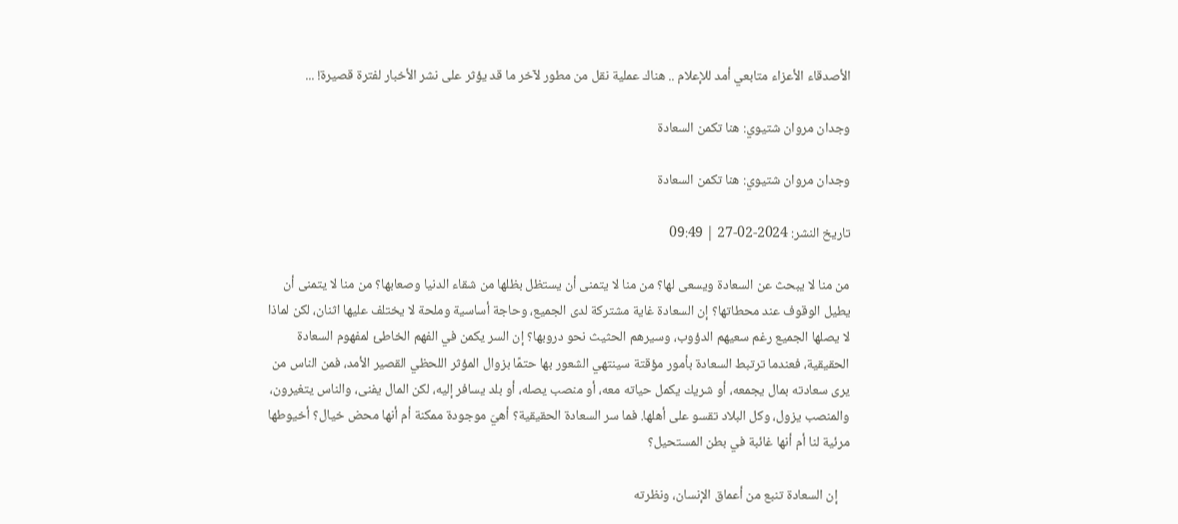الأصدقاء الأعزاء متابعي أمد للإعلام .. هناك عملية نقل من مطور لآخر ما قد يؤثر على نشر الأخبار لفترة قصيرة! ...

وجدان مروان شتيوي: هنا تكمن السعادة

وجدان مروان شتيوي: هنا تكمن السعادة

تاريخ النشر: 2024-02-27 | 09:49

من منا لا يبحث عن السعادة ويسعى لها؟ من منا لا يتمنى أن يستظل بظلها من شقاء الدنيا وصعابها؟ من منا لا يتمنى أن يطيل الوقوف عند محطاتها؟ إن السعادة غاية مشتركة لدى الجميع، وحاجة أساسية وملحة لا يختلف عليها اثنان، لكن لماذا لا يصلها الجميع رغم سعيهم الدؤوب، وسيرهم الحثيث نحو دروبها؟ إن السر يكمن في الفهم الخاطئ لمفهوم السعادة الحقيقية، فعندما ترتبط السعادة بأمور مؤقتة سينتهي الشعور بها حتمًا بزوال المؤثر اللحظي القصير الأمد، فمن الناس من يرى سعادته بمال يجمعه، أو شريك يكمل حياته معه، أو منصب يصله، أو بلد يسافر إليه، لكن المال يفنى، والناس يتغيرون، والمنصب يزول، وكل البلاد تقسو على أهلها. فما سر السعادة الحقيقية؟ أهيَ موجودة ممكنة أم أنها محض خيال؟ أخيوطها مرئية لنا أم أنها غائبة في بطن المستحيل؟

    إن السعادة تنبع من أعماق الإنسان، ونظرته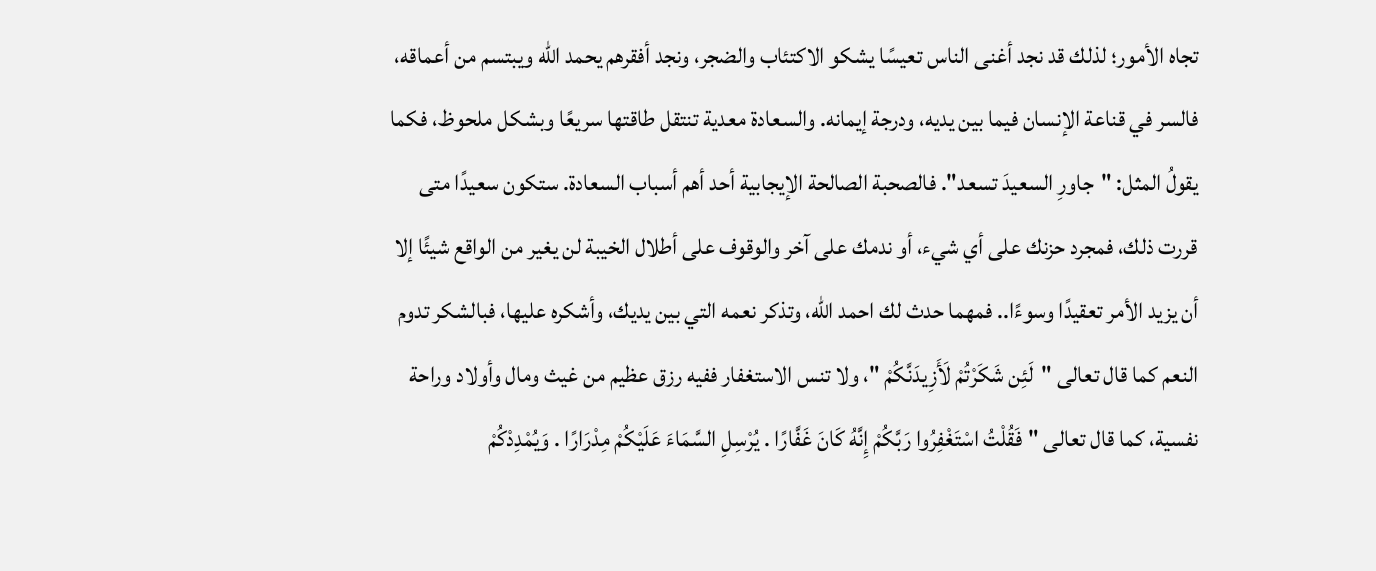تجاه الأمور؛ لذلك قد نجد أغنى الناس تعيسًا يشكو الاكتئاب والضجر، ونجد أفقرهم يحمد الله ويبتسم من أعماقه،  فالسر في قناعة الإنسان فيما بين يديه، ودرجة إيمانه. والسعادة معدية تنتقل طاقتها سريعًا وبشكل ملحوظ، فكما يقولُ المثل: "جاورِ السعيدَ تسعد". فالصحبة الصالحة الإيجابية أحد أهم أسباب السعادة. ستكون سعيدًا متى قررت ذلك، فمجرد حزنك على أي شيء، أو ندمك على آخر والوقوف على أطلال الخيبة لن يغير من الواقع شيئًا إلا أن يزيد الأمر تعقيدًا وسوءًا.. فمهما حدث لك احمد الله، وتذكر نعمه التي بين يديك، وأشكره عليها، فبالشكر تدوم النعم كما قال تعالى "لَئِن شَكَرْتُمْ لَأَزِيدَنَّكُمْ "، ولا تنس الاستغفار ففيه رزق عظيم من غيث ومال وأولاد وراحة نفسية، كما قال تعالى "فَقُلْتُ اسْتَغْفِرُوا رَبَّكُمْ إِنَّهُ كَانَ غَفَّارًا . يُرْسِلِ السَّمَاءَ عَلَيْكُمْ مِدْرَارًا . وَيُمْدِدْكُمْ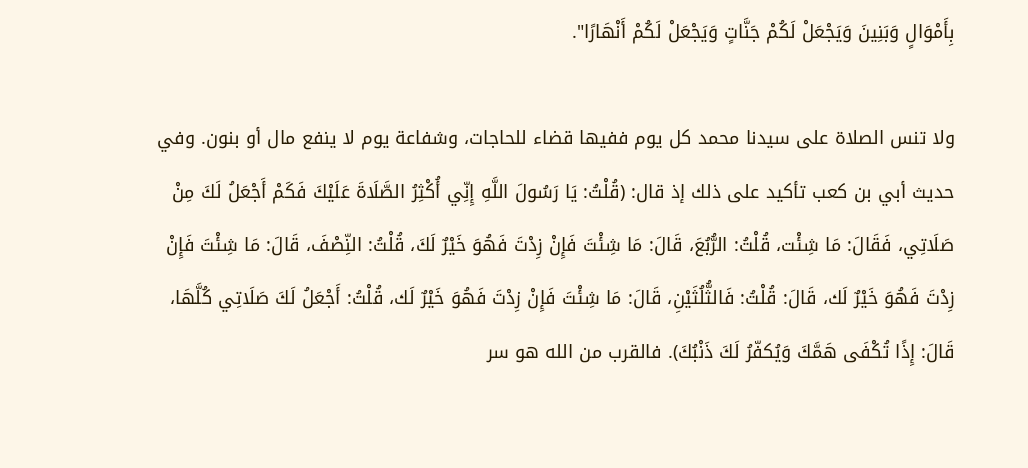بِأَمْوَالٍ وَبَنِينَ وَيَجْعَلْ لَكُمْ جَنَّاتٍ وَيَجْعَلْ لَكُمْ أَنْهَارًا".

ولا تنس الصلاة على سيدنا محمد كل يوم ففيها قضاء للحاجات، وشفاعة يوم لا ينفع مال أو بنون. وفي حديث أبي بن كعب تأكيد على ذلك إذ قال: (قُلْتُ: يَا رَسُولَ اللَّهِ إِنِّي أُكْثِرُ الصَّلَاةَ عَلَيْكَ فَكَمْ أَجْعَلُ لَكَ مِنْ صَلَاتِي، فَقَالَ: مَا شِئْت، قُلْتُ: الرُّبُعَ، قَالَ: مَا شِئْتَ فَإِنْ زِدْتَ فَهُوَ خَيْرٌ لَكَ، قُلْتُ: النِّصْفَ، قَالَ: مَا شِئْتَ فَإِنْ زِدْتَ فَهُوَ خَيْرٌ لَك، قَالَ: قُلْتُ: فَالثُّلُثَيْنِ، قَالَ: مَا شِئْتَ فَإِنْ زِدْتَ فَهُوَ خَيْرٌ لَك، قُلْتُ: أَجْعَلُ لَكَ صَلَاتِي كُلَّهَا، قَالَ: إِذًا تُكْفَى هَمَّكَ وَيُكفّرُ لَكَ ذَنْبُكَ). فالقرب من الله هو سر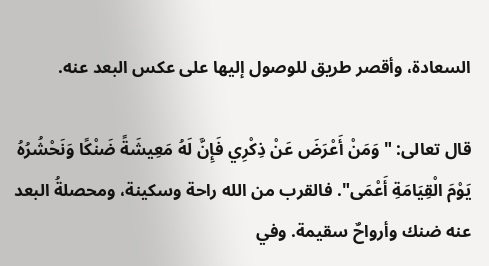السعادة، وأقصر طريق للوصول إليها على عكس البعد عنه.

قال تعالى: "وَمَنْ أَعْرَضَ عَنْ ذِكْرِي فَإِنَّ لَهُ مَعِيشَةً ضَنْكًا وَنَحْشُرُهُ يَوْمَ الْقِيَامَةِ أَعْمَى". فالقرب من الله راحة وسكينة، ومحصلةُ البعد عنه ضنك وأرواحٌ سقيمة. وفي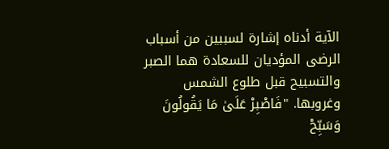الآية أدناه إشارة لسببين من أسباب الرضى المؤديان للسعادة هما الصبر والتسبيح قبل طلوع الشمس وغروبها. "فَاصْبِرْ عَلَىٰ مَا يَقُولُونَ وَسَبِّحْ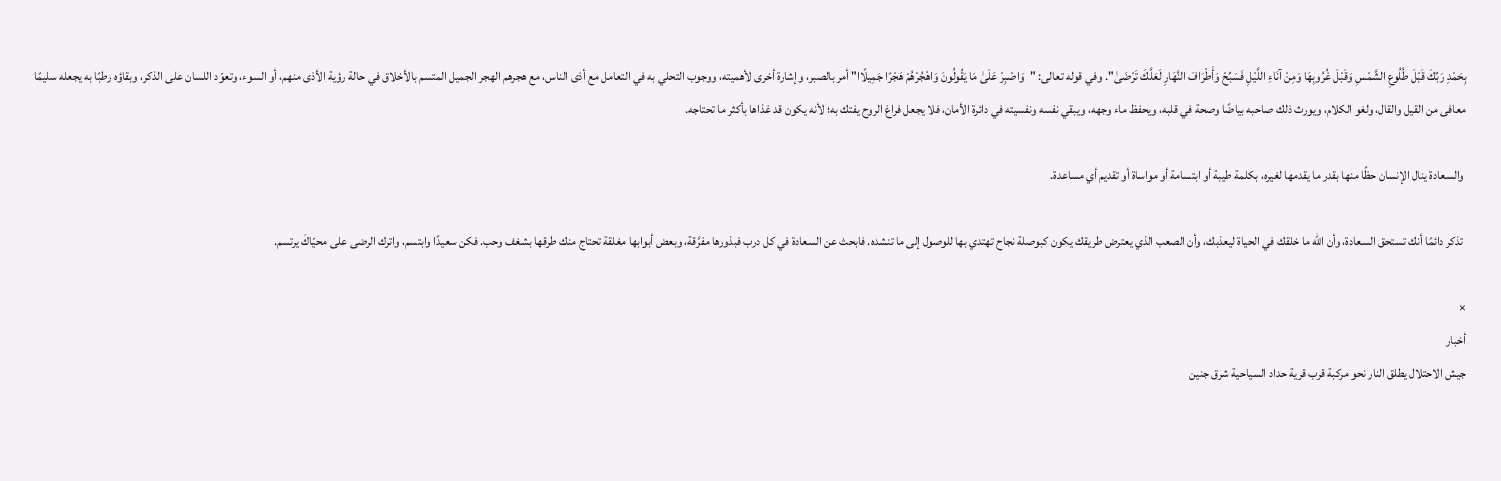بِحَمْدِ رَبِّكَ قَبْلَ طُلُوعِ الشَّمْسِ وَقَبْلَ غُرُوبِهَا وَمِنْ آنَاءِ اللَّيْلِ فَسَبِّحْ وَأَطْرَافَ النَّهَارِ لَعَلَّكَ تَرْضَىٰ". وفي قوله تعالى: "وَاصْبِرْ عَلَىٰ مَا يَقُولُونَ وَاهْجُرْهُمْ هَجْرًا جَمِيلًاا" أمر بالصبر، وإشارة أخرى لأهميته، ووجوب التحلي به في التعامل مع أذى الناس، مع هجرهم الهجر الجميل المتسم بالأخلاق في حالة رؤية الأذى منهم، أو السوء، وتعوّد اللسان على الذكر، وبقاؤه رطبًا به يجعله سليمًا معافى من القيل والقال، ولغو الكلام، ويورث ذلك صاحبه بياضًا وصحة في قلبه، ويحفظ ماء وجهه، ويبقي نفسه ونفسيته في دائرة الأمان، فلا يجعل فراغ الروح يفتك به؛ لأنه يكون قد غذاها بأكثر ما تحتاجه.

 والسعادة ينال الإنسان حظًا منها بقدر ما يقدمها لغيره، بكلمة طيبة أو ابتسامة أو مواساة أو تقديم أي مساعدة.

 تذكر دائمًا أنك تستحق السعادة، وأن الله ما خلقك في الحياة ليعذبك، وأن الصعب الذي يعترض طريقك يكون كبوصلة نجاح تهتدي بها للوصول إلى ما تنشده. فابحث عن السعادة في كل درب فبذورها مفرَّقة، وبعض أبوابها مغلقة تحتاج منك طرقها بشغف وحب. فكن سعيدًا وابتسم، واترك الرضى على محيّاكَ يرتسم.

×
أخبار
جيش الاحتلال يطلق النار نحو مركبة قرب قرية حداد السياحية شرق جنين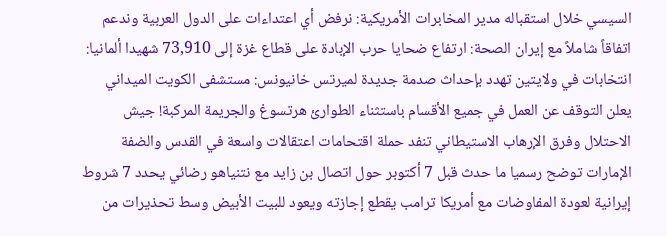السيسي خلال استقباله مدير المخابرات الأمريكية: نرفض أي اعتداءات على الدول العربية وندعم اتفاقاً شاملاً مع إيران الصحة: ارتفاع ضحايا حرب الإبادة على قطاع غزة إلى 73,910 شهيدا ألمانيا: انتخابات في ولايتين تهدد بإحداث صدمة جديدة لميرتس خانيونس: مستشفى الكويت الميداني يعلن التوقف عن العمل في جميع الأقسام باستثناء الطوارئ هرتسوغ والجريمة المركبة! جيش الاحتلال وفرق الإرهاب الاستيطاني تنفد حملة اقتحامات اعتقالات واسعة في القدس والضفة الإمارات توضح رسميا ما حدث قبل 7 أكتوبر حول اتصال بن زايد مع نتنياهو رضائي يحدد 7 شروط إيرانية لعودة المفاوضات مع أمريكا ترامب يقطع إجازته ويعود للبيت الأبيض وسط تحذيرات من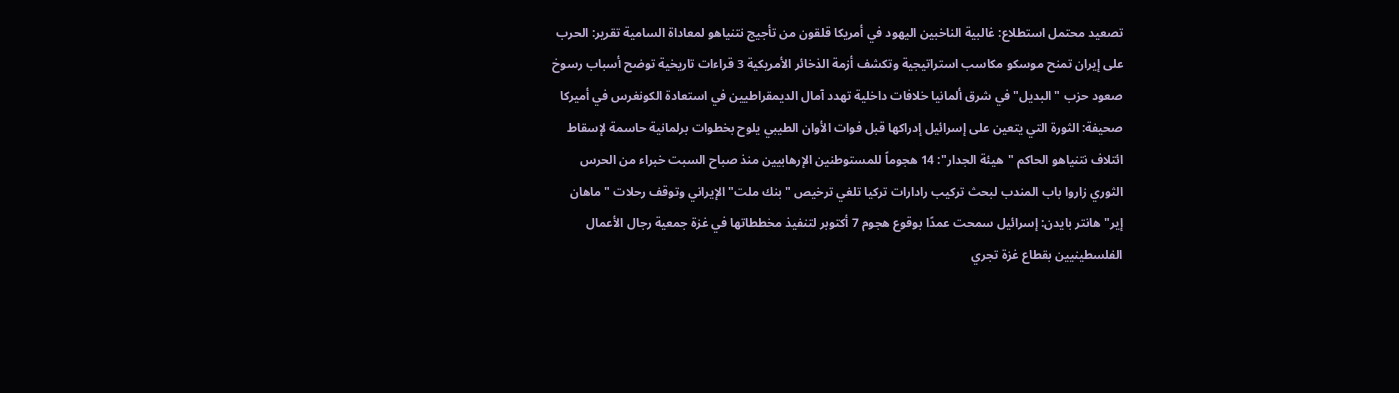تصعيد محتمل استطلاع: غالبية الناخبين اليهود في أمريكا قلقون من تأجيج نتنياهو لمعاداة السامية تقرير: الحرب على إيران تمنح موسكو مكاسب استراتيجية وتكشف أزمة الذخائر الأمريكية 3 قراءات تاريخية توضح أسباب رسوخ صعود حزب "البديل" في شرق ألمانيا خلافات داخلية تهدد آمال الديمقراطيين في استعادة الكونغرس في أميركا صحيفة: الثورة التي يتعين على إسرائيل إدراكها قبل فوات الأوان الطيبي يلوح بخطوات برلمانية حاسمة لإسقاط ائتلاف نتنياهو الحاكم "هيئة الجدار": 14 هجوماً للمستوطنين الإرهابيين منذ صباح السبت خبراء من الحرس الثوري زاروا باب المندب لبحث تركيب رادارات تركيا تلغي ترخيص "بنك ملت" الإيراني وتوقف رحلات "ماهان إير" هانتر بايدن: إسرائيل سمحت عمدًا بوقوع هجوم 7 أكتوبر لتنفيذ مخططاتها في غزة جمعية رجال الأعمال الفلسطينيين بقطاع غزة تجري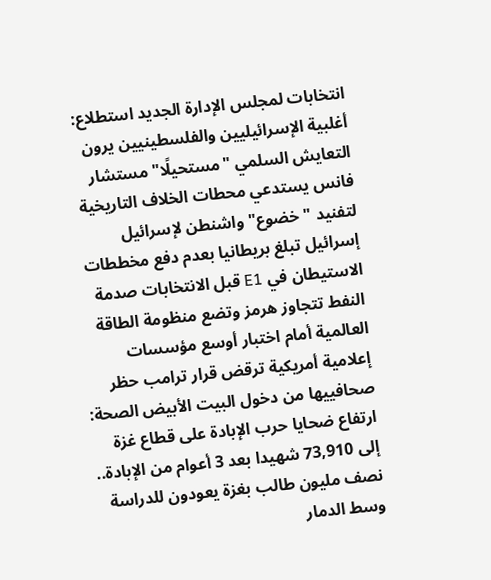انتخابات لمجلس الإدارة الجديد استطلاع: أغلبية الإسرائيليين والفلسطينيين يرون التعايش السلمي "مستحيلًا" مستشار فانس يستدعي محطات الخلاف التاريخية لتفنيد "خضوع" واشنطن لإسرائيل إسرائيل تبلغ بريطانيا بعدم دفع مخططات الاستيطان في E1 قبل الانتخابات صدمة النفط تتجاوز هرمز وتضع منظومة الطاقة العالمية أمام اختبار أوسع مؤسسات إعلامية أمريكية ترقض قرار ترامب حظر صحافييها من دخول البيت الأبيض الصحة: ارتفاع ضحايا حرب الإبادة على قطاع غزة إلى 73,910 شهيدا بعد 3 أعوام من الإبادة.. نصف مليون طالب بغزة يعودون للدراسة وسط الدمار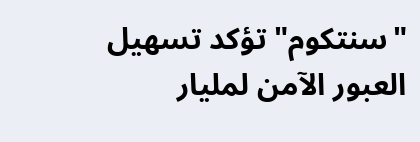"سنتكوم" تؤكد تسهيل العبور الآمن لمليار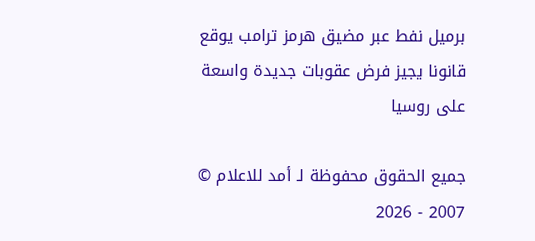برميل نفط عبر مضيق هرمز ترامب يوقع قانونا يجيز فرض عقوبات جديدة واسعة على روسيا

جميع الحقوق محفوظة لـ أمد للاعلام © 2007 - 2026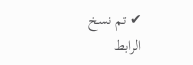✔ تم نسخ الرابط